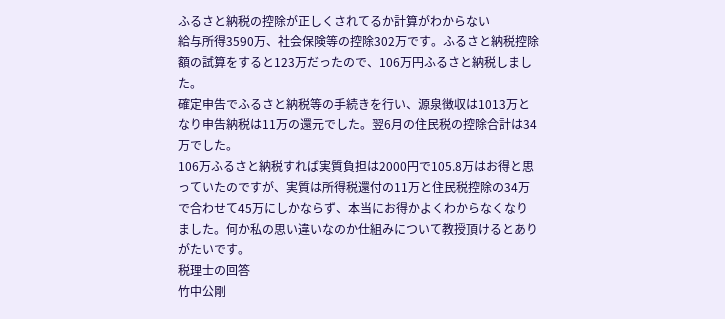ふるさと納税の控除が正しくされてるか計算がわからない
給与所得3590万、社会保険等の控除302万です。ふるさと納税控除額の試算をすると123万だったので、106万円ふるさと納税しました。
確定申告でふるさと納税等の手続きを行い、源泉徴収は1013万となり申告納税は11万の還元でした。翌6月の住民税の控除合計は34万でした。
106万ふるさと納税すれば実質負担は2000円で105.8万はお得と思っていたのですが、実質は所得税還付の11万と住民税控除の34万で合わせて45万にしかならず、本当にお得かよくわからなくなりました。何か私の思い違いなのか仕組みについて教授頂けるとありがたいです。
税理士の回答
竹中公剛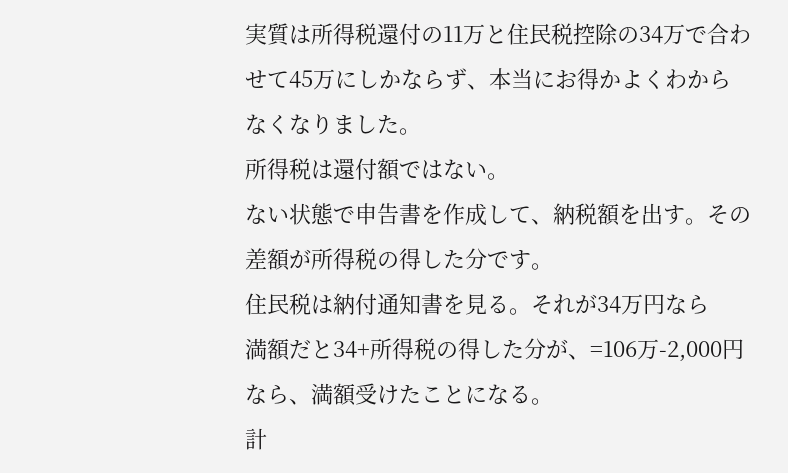実質は所得税還付の11万と住民税控除の34万で合わせて45万にしかならず、本当にお得かよくわからなくなりました。
所得税は還付額ではない。
ない状態で申告書を作成して、納税額を出す。その差額が所得税の得した分です。
住民税は納付通知書を見る。それが34万円なら
満額だと34+所得税の得した分が、=106万-2,000円なら、満額受けたことになる。
計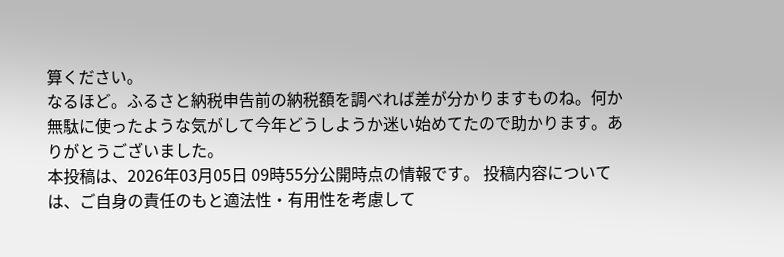算ください。
なるほど。ふるさと納税申告前の納税額を調べれば差が分かりますものね。何か無駄に使ったような気がして今年どうしようか迷い始めてたので助かります。ありがとうございました。
本投稿は、2026年03月05日 09時55分公開時点の情報です。 投稿内容については、ご自身の責任のもと適法性・有用性を考慮して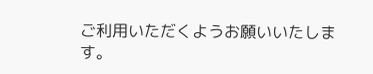ご利用いただくようお願いいたします。